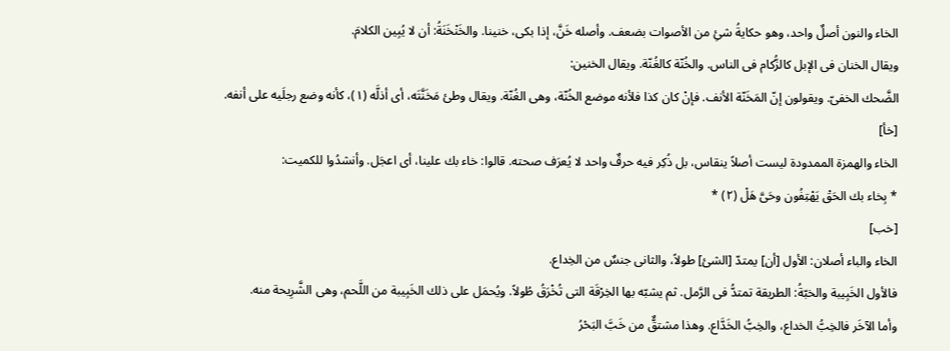الخاء والنون أصلٌ واحد، وهو حكايةُ شئِ من الأصوات بضعف. وأصله خَنَّ، إذا بكى، خنينا. والخَنْخَنَةُ: أن لا يُبِين الكلامَ.
ويقال الخنان فى الإبل كالزُّكام فى الناس. والخُنّة كالغُنّة. ويقال الخنين:
الضَّحك الخفىّ. ويقولون إنّ المَخَنّة الأنف. فإنْ كان كذا فلأنه موضع الخُنّة، وهى الغُنّة. ويقال وطئ مَخَنَّتَه، أى أذلَّه (١)، كأنه وضع رجلَيه على أنفه.
[خأ]
الخاء والهمزة الممدودة ليست أصلاً ينقاس، بل ذُكِر فيه حرفٌ واحد لا يُعرَف صحته. قالوا: خاء بك علينا، أى اعجَل. وأنشدُوا للكميت:
* بِخاء بك الحَقْ يَهْتِفُون وحَىَّ هَلْ (٢) *
[خب]
الخاء والباء أصلان: الأول [أن] يمتدّ [الشئ] طولاً، والثانى جنسٌ من الخِداع.
فالأول الخَبِيبة والخبّةُ: الطريقة تمتدُّ فى الرَّمل. ثم يشبّه بها الخِرْقَة التى تُخْرَقُ طُولاً. ويُحمَل على ذلك الخَبِيبة من اللَّحم، وهى الشَّرِيحة منه.
وأما الآخَر فالخِبُّ الخداع، والخِبُّ الخَدَّاع. وهذا مشتقٌّ من خَبَّ البَحْرُ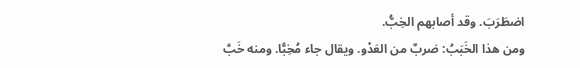اضطَرَبَ. وقد أصابهم الخِبُّ.
ومن هذا الخَبَبُ: ضربٌ من العَدْو. ويقال جاء مُخِبًّا. ومنه خَبَّ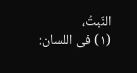النّبتُ،
(١) فى اللسان: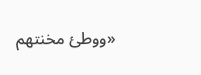«ووطئ مخنتهم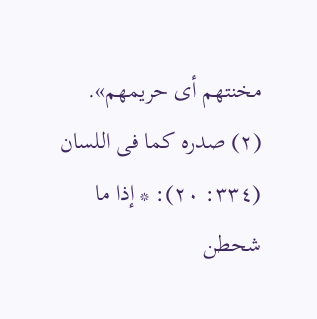مخنتهم أى حريمهم». (٢) صدره كما فى اللسان (٣٣٤: ٢٠): * إذا ما شحطن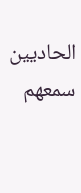الحاديين سمعهم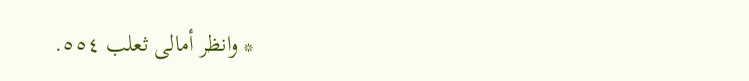* وانظر أمالى ثعلب ٥٥٤.